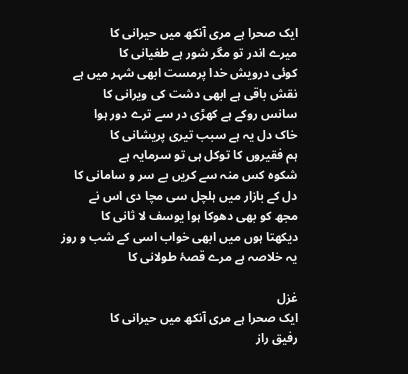ایک صحرا ہے مری آنکھ میں حیرانی کا
میرے اندر تو مگر شور ہے طغیانی کا
کوئی درویش خدا پرمست ابھی شہر میں ہے
نقش باقی ہے ابھی دشت کی ویرانی کا
سانس روکے ہے کھڑی در سے ترے دور ہوا
خاک دل یہ ہے سبب تیری پریشانی کا
ہم فقیروں کا توکل ہی تو سرمایہ ہے
شکوہ کس منہ سے کریں بے سر و سامانی کا
دل کے بازار میں ہلچل سی مچا دی اس نے
مجھ کو بھی دھوکا ہوا یوسف لا ثانی کا
دیکھتا ہوں میں ابھی خواب اسی کے شب و روز
یہ خلاصہ ہے مرے قصۂ طولانی کا

غزل
ایک صحرا ہے مری آنکھ میں حیرانی کا
رفیق راز